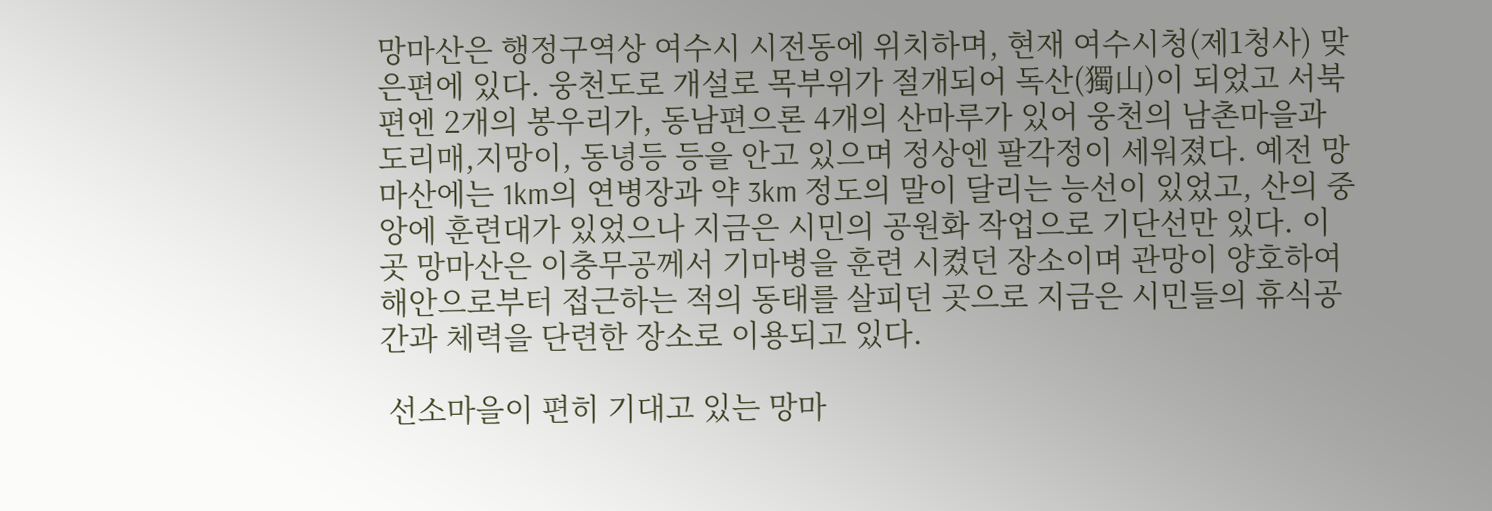망마산은 행정구역상 여수시 시전동에 위치하며, 현재 여수시청(제1청사) 맞은편에 있다. 웅천도로 개설로 목부위가 절개되어 독산(獨山)이 되었고 서북편엔 2개의 봉우리가, 동남편으론 4개의 산마루가 있어 웅천의 남촌마을과 도리매,지망이, 동녕등 등을 안고 있으며 정상엔 팔각정이 세워졌다. 예전 망마산에는 1km의 연병장과 약 3km 정도의 말이 달리는 능선이 있었고, 산의 중앙에 훈련대가 있었으나 지금은 시민의 공원화 작업으로 기단선만 있다. 이 곳 망마산은 이충무공께서 기마병을 훈련 시켰던 장소이며 관망이 양호하여 해안으로부터 접근하는 적의 동태를 살피던 곳으로 지금은 시민들의 휴식공간과 체력을 단련한 장소로 이용되고 있다.

 선소마을이 편히 기대고 있는 망마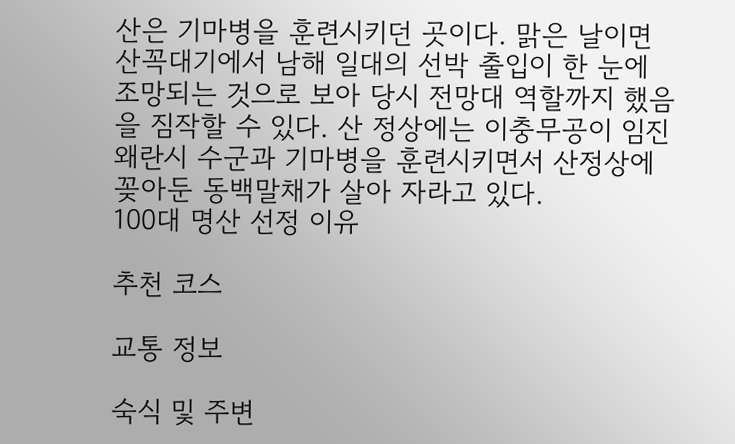산은 기마병을 훈련시키던 곳이다. 맑은 날이면 산꼭대기에서 남해 일대의 선박 출입이 한 눈에 조망되는 것으로 보아 당시 전망대 역할까지 했음을 짐작할 수 있다. 산 정상에는 이충무공이 임진왜란시 수군과 기마병을 훈련시키면서 산정상에 꽂아둔 동백말채가 살아 자라고 있다.
100대 명산 선정 이유

추천 코스

교통 정보

숙식 및 주변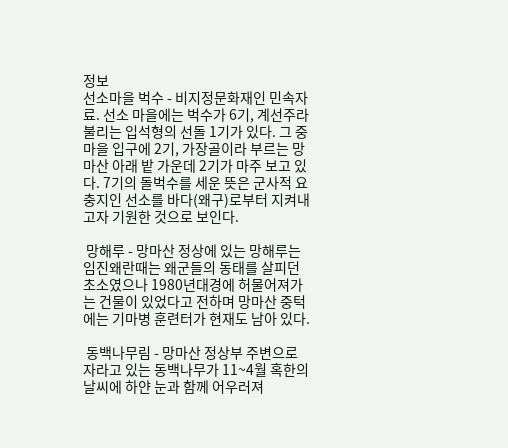정보
선소마을 벅수 - 비지정문화재인 민속자료. 선소 마을에는 벅수가 6기, 계선주라불리는 입석형의 선돌 1기가 있다. 그 중 마을 입구에 2기, 가장골이라 부르는 망마산 아래 밭 가운데 2기가 마주 보고 있다. 7기의 돌벅수를 세운 뜻은 군사적 요충지인 선소를 바다(왜구)로부터 지켜내고자 기원한 것으로 보인다.

 망해루 - 망마산 정상에 있는 망해루는 임진왜란때는 왜군들의 동태를 살피던 초소였으나 1980년대경에 허물어져가는 건물이 있었다고 전하며 망마산 중턱에는 기마병 훈련터가 현재도 남아 있다.

 동백나무림 - 망마산 정상부 주변으로 자라고 있는 동백나무가 11~4월 혹한의 날씨에 하얀 눈과 함께 어우러져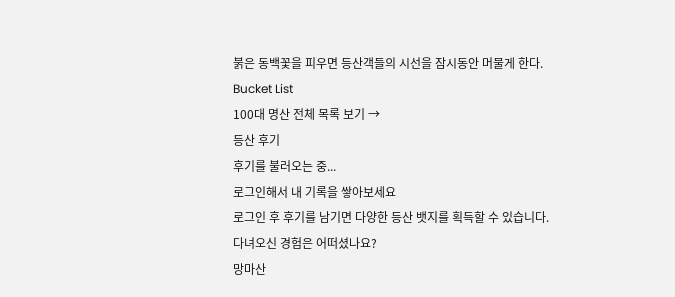붉은 동백꽃을 피우면 등산객들의 시선을 잠시동안 머물게 한다.
Bucket List
100대 명산 전체 목록 보기 →
등산 후기
후기를 불러오는 중...
로그인해서 내 기록을 쌓아보세요
로그인 후 후기를 남기면 다양한 등산 뱃지를 획득할 수 있습니다.
다녀오신 경험은 어떠셨나요?
망마산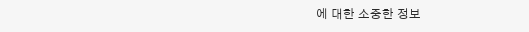에 대한 소중한 정보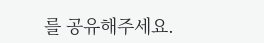를 공유해주세요.